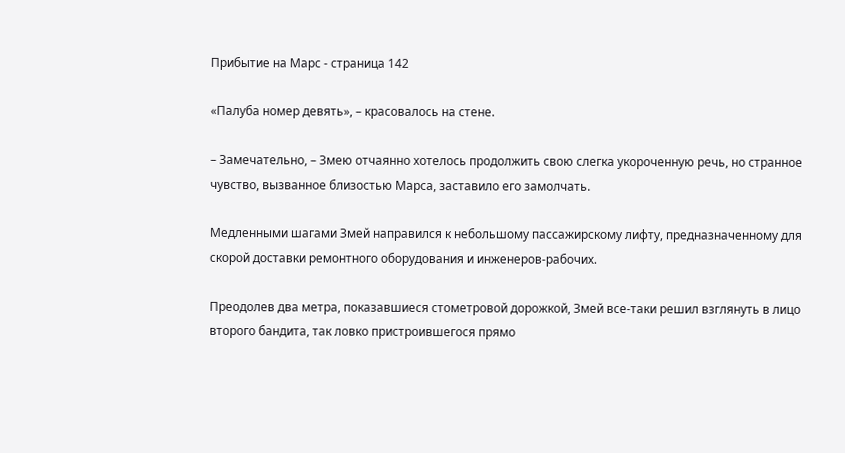Прибытие на Марс - страница 142

«Палуба номер девять», – красовалось на стене.

– Замечательно, – Змею отчаянно хотелось продолжить свою слегка укороченную речь, но странное чувство, вызванное близостью Марса, заставило его замолчать.

Медленными шагами Змей направился к небольшому пассажирскому лифту, предназначенному для скорой доставки ремонтного оборудования и инженеров-рабочих.

Преодолев два метра, показавшиеся стометровой дорожкой, Змей все-таки решил взглянуть в лицо второго бандита, так ловко пристроившегося прямо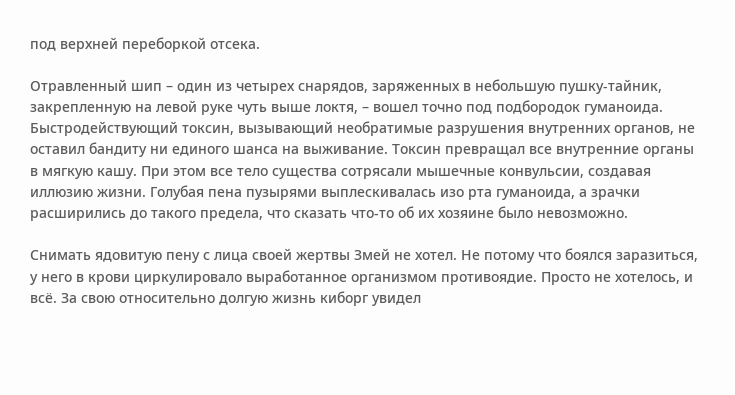под верхней переборкой отсека.

Отравленный шип – один из четырех снарядов, заряженных в небольшую пушку-тайник, закрепленную на левой руке чуть выше локтя, – вошел точно под подбородок гуманоида. Быстродействующий токсин, вызывающий необратимые разрушения внутренних органов, не оставил бандиту ни единого шанса на выживание. Токсин превращал все внутренние органы в мягкую кашу. При этом все тело существа сотрясали мышечные конвульсии, создавая иллюзию жизни. Голубая пена пузырями выплескивалась изо рта гуманоида, а зрачки расширились до такого предела, что сказать что-то об их хозяине было невозможно.

Снимать ядовитую пену с лица своей жертвы Змей не хотел. Не потому что боялся заразиться, у него в крови циркулировало выработанное организмом противоядие. Просто не хотелось, и всё. За свою относительно долгую жизнь киборг увидел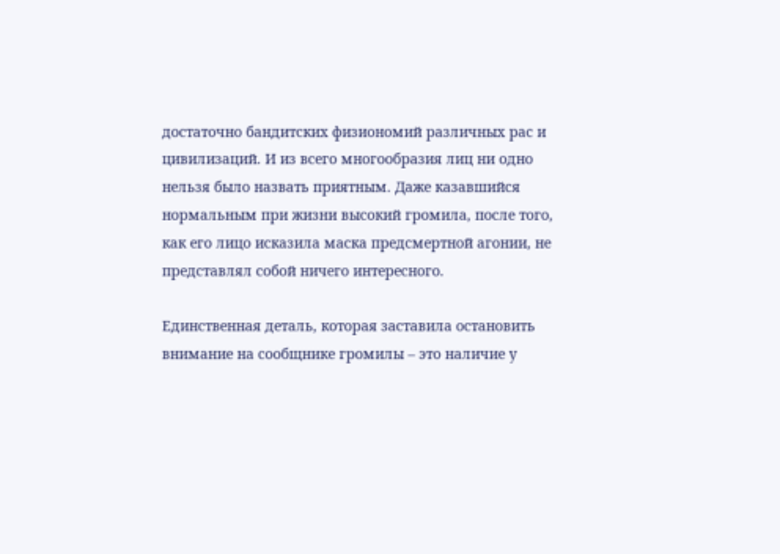достаточно бандитских физиономий различных рас и цивилизаций. И из всего многообразия лиц ни одно нельзя было назвать приятным. Даже казавшийся нормальным при жизни высокий громила, после того, как его лицо исказила маска предсмертной агонии, не представлял собой ничего интересного.

Единственная деталь, которая заставила остановить внимание на сообщнике громилы – это наличие у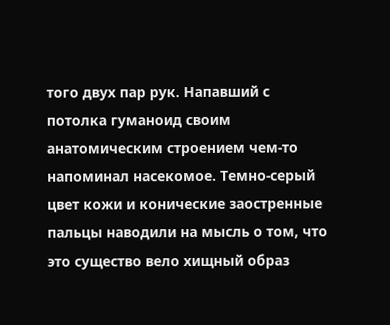того двух пар рук. Напавший с потолка гуманоид своим анатомическим строением чем-то напоминал насекомое. Темно-серый цвет кожи и конические заостренные пальцы наводили на мысль о том, что это существо вело хищный образ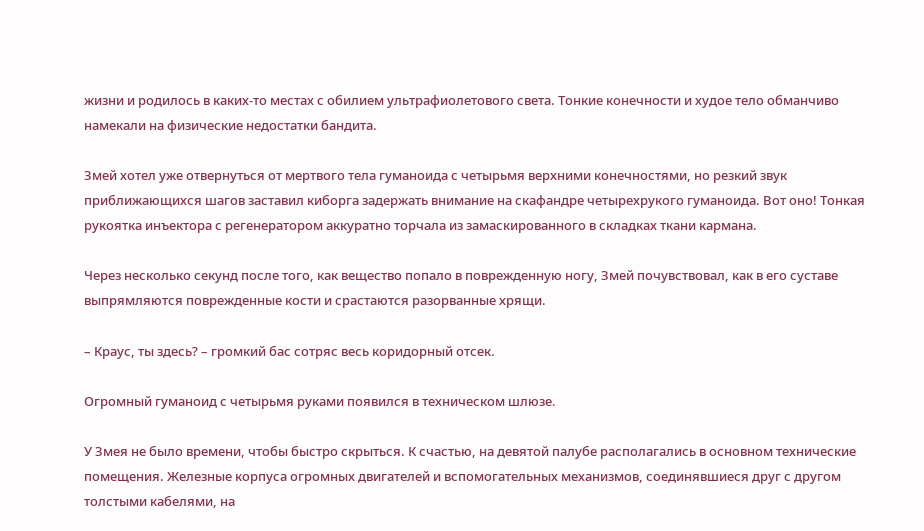жизни и родилось в каких-то местах с обилием ультрафиолетового света. Тонкие конечности и худое тело обманчиво намекали на физические недостатки бандита.

Змей хотел уже отвернуться от мертвого тела гуманоида с четырьмя верхними конечностями, но резкий звук приближающихся шагов заставил киборга задержать внимание на скафандре четырехрукого гуманоида. Вот оно! Тонкая рукоятка инъектора с регенератором аккуратно торчала из замаскированного в складках ткани кармана.

Через несколько секунд после того, как вещество попало в поврежденную ногу, Змей почувствовал, как в его суставе выпрямляются поврежденные кости и срастаются разорванные хрящи.

– Краус, ты здесь? – громкий бас сотряс весь коридорный отсек.

Огромный гуманоид с четырьмя руками появился в техническом шлюзе.

У Змея не было времени, чтобы быстро скрыться. К счастью, на девятой палубе располагались в основном технические помещения. Железные корпуса огромных двигателей и вспомогательных механизмов, соединявшиеся друг с другом толстыми кабелями, на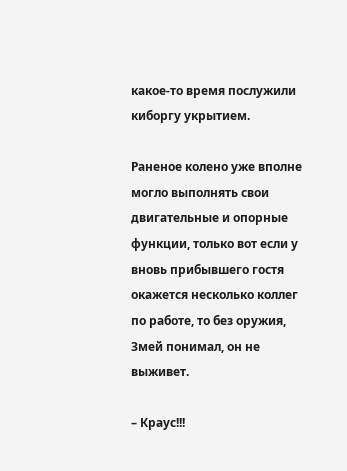какое-то время послужили киборгу укрытием.

Раненое колено уже вполне могло выполнять свои двигательные и опорные функции, только вот если у вновь прибывшего гостя окажется несколько коллег по работе, то без оружия, Змей понимал, он не выживет.

– Краус!!!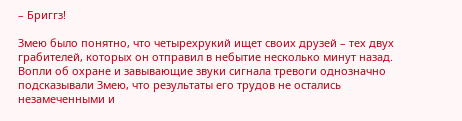– Бриггз!

Змею было понятно, что четырехрукий ищет своих друзей – тех двух грабителей, которых он отправил в небытие несколько минут назад. Вопли об охране и завывающие звуки сигнала тревоги однозначно подсказывали Змею, что результаты его трудов не остались незамеченными и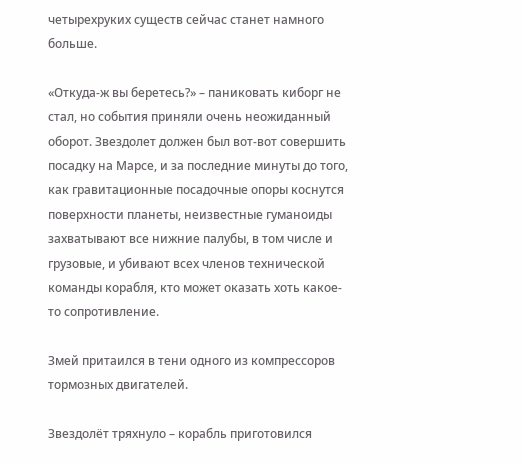четырехруких существ сейчас станет намного больше.

«Откуда-ж вы беретесь?» – паниковать киборг не стал, но события приняли очень неожиданный оборот. Звездолет должен был вот-вот совершить посадку на Марсе, и за последние минуты до того, как гравитационные посадочные опоры коснутся поверхности планеты, неизвестные гуманоиды захватывают все нижние палубы, в том числе и грузовые, и убивают всех членов технической команды корабля, кто может оказать хоть какое-то сопротивление.

Змей притаился в тени одного из компрессоров тормозных двигателей.

Звездолёт тряхнуло – корабль приготовился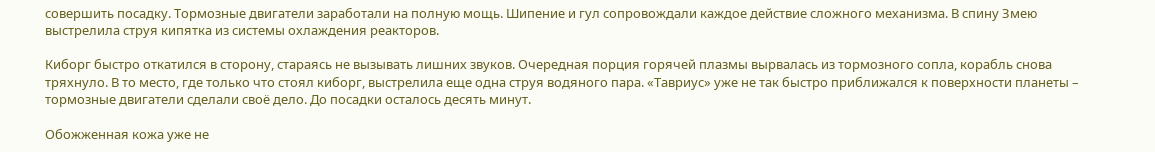совершить посадку. Тормозные двигатели заработали на полную мощь. Шипение и гул сопровождали каждое действие сложного механизма. В спину Змею выстрелила струя кипятка из системы охлаждения реакторов.

Киборг быстро откатился в сторону, стараясь не вызывать лишних звуков. Очередная порция горячей плазмы вырвалась из тормозного сопла, корабль снова тряхнуло. В то место, где только что стоял киборг, выстрелила еще одна струя водяного пара. «Тавриус» уже не так быстро приближался к поверхности планеты – тормозные двигатели сделали своё дело. До посадки осталось десять минут.

Обожженная кожа уже не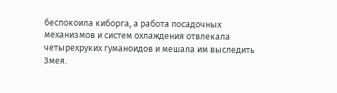беспокоила киборга, а работа посадочных механизмов и систем охлаждения отвлекала четырехруких гуманоидов и мешала им выследить Змея.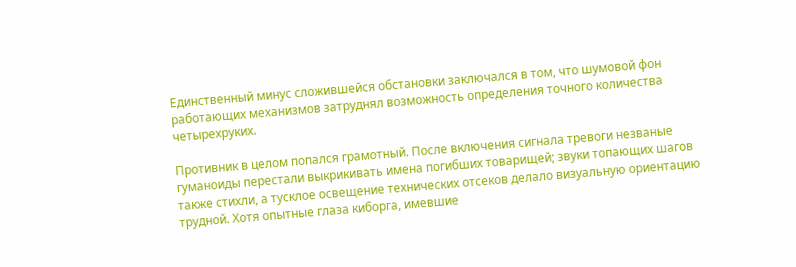Единственный минус сложившейся обстановки заключался в том, что шумовой фон работающих механизмов затруднял возможность определения точного количества четырехруких.

Противник в целом попался грамотный. После включения сигнала тревоги незваные гуманоиды перестали выкрикивать имена погибших товарищей; звуки топающих шагов также стихли, а тусклое освещение технических отсеков делало визуальную ориентацию трудной. Хотя опытные глаза киборга, имевшие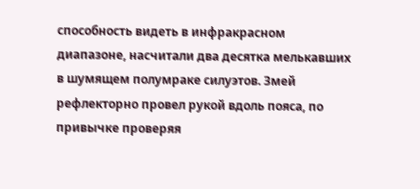способность видеть в инфракрасном диапазоне, насчитали два десятка мелькавших в шумящем полумраке силуэтов. Змей рефлекторно провел рукой вдоль пояса, по привычке проверяя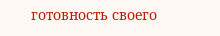готовность своего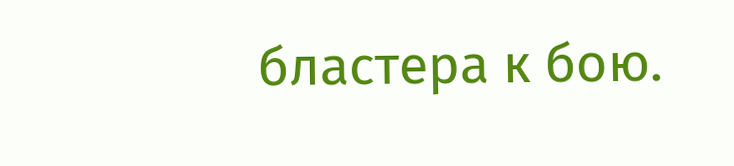бластера к бою.